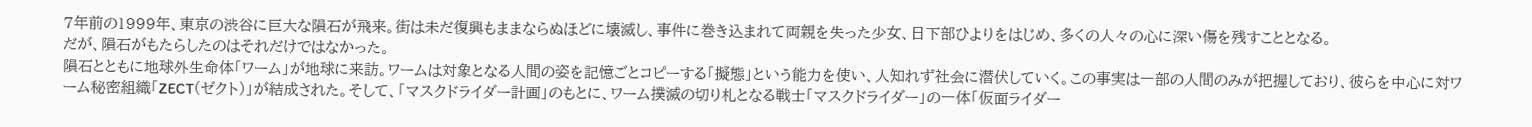7年前の1999年、東京の渋谷に巨大な隕石が飛来。街は未だ復興もままならぬほどに壊滅し、事件に巻き込まれて両親を失った少女、日下部ひよりをはじめ、多くの人々の心に深い傷を残すこととなる。
だが、隕石がもたらしたのはそれだけではなかった。
隕石とともに地球外生命体「ワーム」が地球に来訪。ワームは対象となる人間の姿を記憶ごとコピーする「擬態」という能力を使い、人知れず社会に潜伏していく。この事実は一部の人間のみが把握しており、彼らを中心に対ワーム秘密組織「ZECT(ゼクト)」が結成された。そして、「マスクドライダー計画」のもとに、ワーム撲滅の切り札となる戦士「マスクドライダー」の一体「仮面ライダー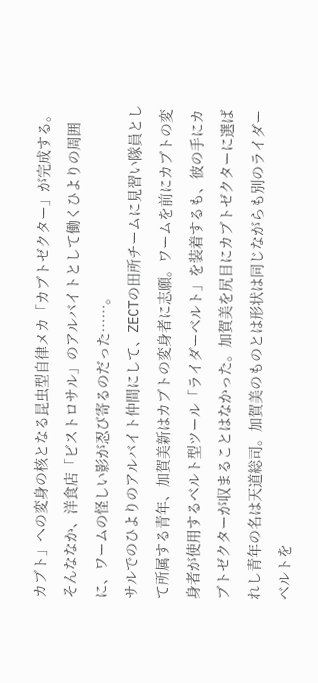カブト」への変身の核となる昆虫型自律メカ「カブトゼクター」が完成する。そんななか、洋食店「ビストロサル」のアルバイトとして働くひよりの周囲に、ワームの怪しい影が忍び寄るのだった……。
サルでのひよりのアルバイト仲間にして、ZECTの田所チームに見習い隊員として所属する青年、加賀美新はカブトの変身者に志願。ワームを前にカブトの変身者が使用するベルト型ツール「ライダーベルト」を装着するも、彼の手にカブトゼクターが収まることはなかった。加賀美を尻目にカブトゼクターに選ばれし青年の名は天道総司。加賀美のものとは形状は同じながらも別のライダーベルトを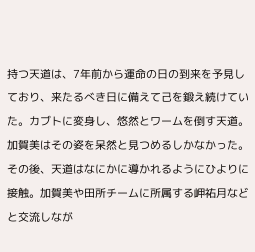持つ天道は、7年前から運命の日の到来を予見しており、来たるべき日に備えて己を鍛え続けていた。カブトに変身し、悠然とワームを倒す天道。加賀美はその姿を呆然と見つめるしかなかった。
その後、天道はなにかに導かれるようにひよりに接触。加賀美や田所チームに所属する岬祐月などと交流しなが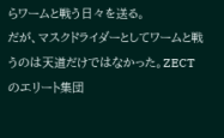らワームと戦う日々を送る。
だが、マスクドライダーとしてワームと戦うのは天道だけではなかった。ZECTのエリート集団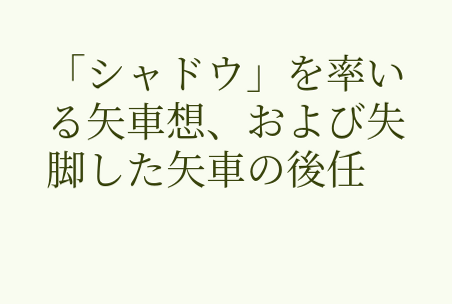「シャドウ」を率いる矢車想、および失脚した矢車の後任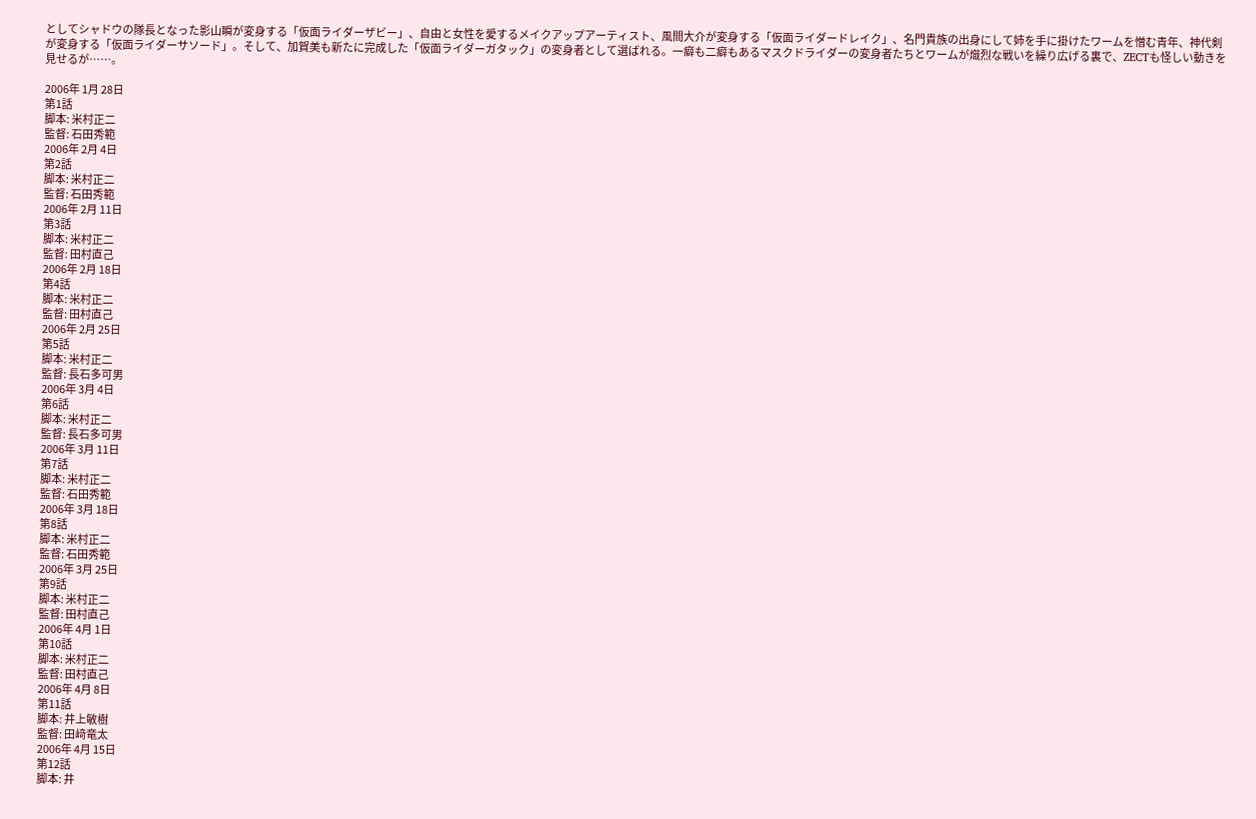としてシャドウの隊長となった影山瞬が変身する「仮面ライダーザビー」、自由と女性を愛するメイクアップアーティスト、風間大介が変身する「仮面ライダードレイク」、名門貴族の出身にして姉を手に掛けたワームを憎む青年、神代剣が変身する「仮面ライダーサソード」。そして、加賀美も新たに完成した「仮面ライダーガタック」の変身者として選ばれる。一癖も二癖もあるマスクドライダーの変身者たちとワームが熾烈な戦いを繰り広げる裏で、ZECTも怪しい動きを見せるが……。

2006年 1月 28日
第1話
脚本: 米村正二
監督: 石田秀範
2006年 2月 4日
第2話
脚本: 米村正二
監督: 石田秀範
2006年 2月 11日
第3話
脚本: 米村正二
監督: 田村直己
2006年 2月 18日
第4話
脚本: 米村正二
監督: 田村直己
2006年 2月 25日
第5話
脚本: 米村正二
監督: 長石多可男
2006年 3月 4日
第6話
脚本: 米村正二
監督: 長石多可男
2006年 3月 11日
第7話
脚本: 米村正二
監督: 石田秀範
2006年 3月 18日
第8話
脚本: 米村正二
監督: 石田秀範
2006年 3月 25日
第9話
脚本: 米村正二
監督: 田村直己
2006年 4月 1日
第10話
脚本: 米村正二
監督: 田村直己
2006年 4月 8日
第11話
脚本: 井上敏樹
監督: 田﨑竜太
2006年 4月 15日
第12話
脚本: 井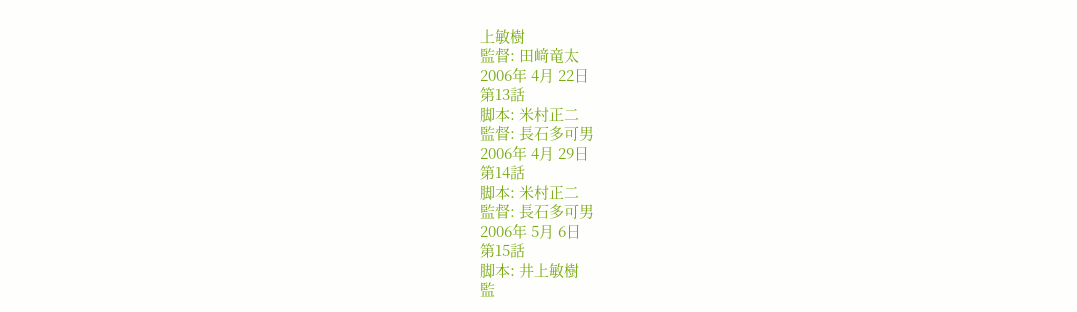上敏樹
監督: 田﨑竜太
2006年 4月 22日
第13話
脚本: 米村正二
監督: 長石多可男
2006年 4月 29日
第14話
脚本: 米村正二
監督: 長石多可男
2006年 5月 6日
第15話
脚本: 井上敏樹
監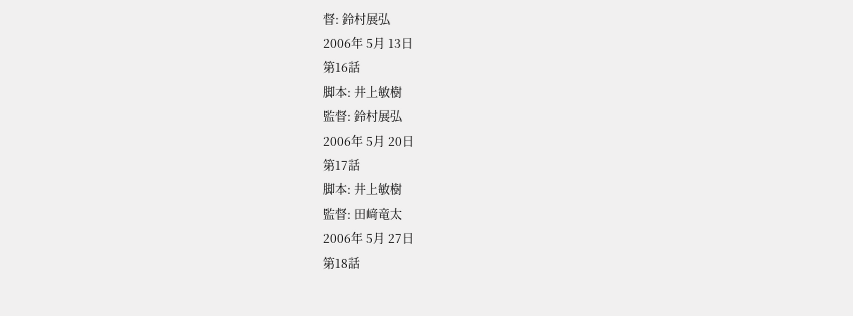督: 鈴村展弘
2006年 5月 13日
第16話
脚本: 井上敏樹
監督: 鈴村展弘
2006年 5月 20日
第17話
脚本: 井上敏樹
監督: 田﨑竜太
2006年 5月 27日
第18話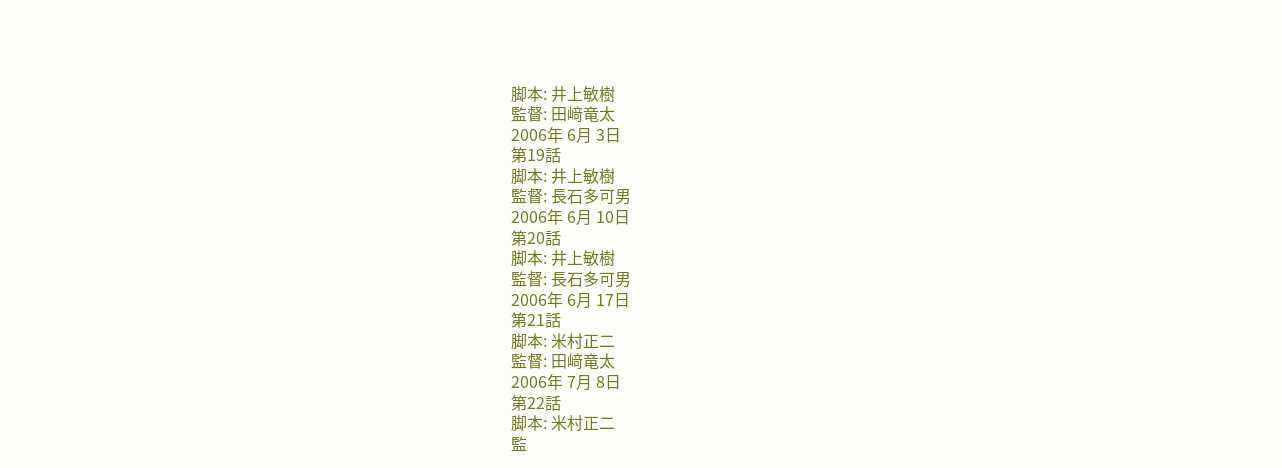脚本: 井上敏樹
監督: 田﨑竜太
2006年 6月 3日
第19話
脚本: 井上敏樹
監督: 長石多可男
2006年 6月 10日
第20話
脚本: 井上敏樹
監督: 長石多可男
2006年 6月 17日
第21話
脚本: 米村正二
監督: 田﨑竜太
2006年 7月 8日
第22話
脚本: 米村正二
監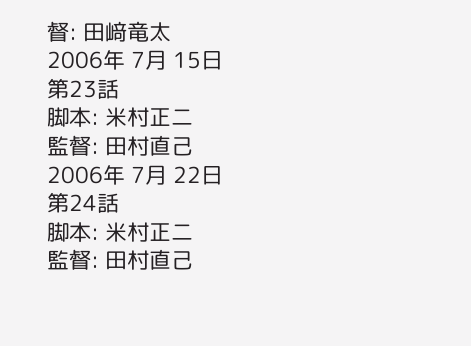督: 田﨑竜太
2006年 7月 15日
第23話
脚本: 米村正二
監督: 田村直己
2006年 7月 22日
第24話
脚本: 米村正二
監督: 田村直己